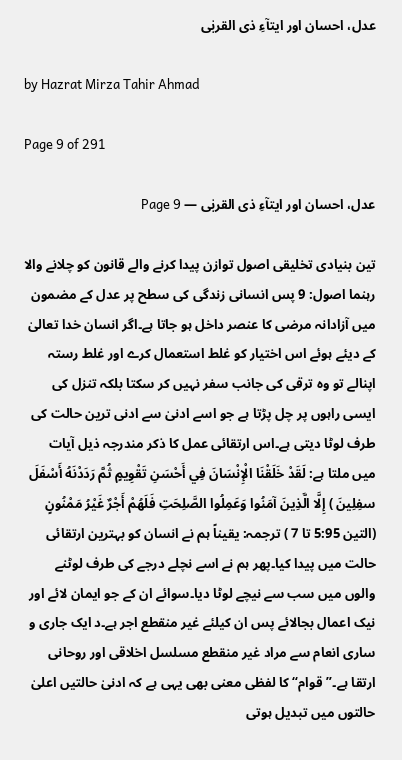عدل، احسان اور ایتآءِ ذی القربٰی

by Hazrat Mirza Tahir Ahmad

Page 9 of 291

عدل، احسان اور ایتآءِ ذی القربٰی — Page 9

تین بنیادی تخلیقی اصول توازن پیدا کرنے والے قانون کو چلانے والا رہنما اصول: 9 پس انسانی زندگی کی سطح پر عدل کے مضمون میں آزادانہ مرضی کا عنصر داخل ہو جاتا ہے۔اگر انسان خدا تعالیٰ کے دیئے ہوئے اس اختیار کو غلط استعمال کرے اور غلط رستہ اپنالے تو وہ ترقی کی جانب سفر نہیں کر سکتا بلکہ تنزل کی ایسی راہوں پر چل پڑتا ہے جو اسے ادنیٰ سے ادنی ترین حالت کی طرف لوٹا دیتی ہے۔اس ارتقائی عمل کا ذکر مندرجہ ذیل آیات میں ملتا ہے: لَقَدْ خَلَقْنَا الْإِنْسَانَ فِي أَحْسَنِ تَقْوِيمٍ ثُمَّ رَدَدْنَهُ أَسْفَلَ سفِلِينَ ) إِلَّا الَّذِينَ آمَنُوا وَعَمِلُوا الصَّلِحَتِ فَلَهُمْ أَجْرٌ غَيْرُ مَمْنُونٍ (التین 5:95 تا 7 ) ترجمہ: یقیناً ہم نے انسان کو بہترین ارتقائی حالت میں پیدا کیا۔پھر ہم نے اسے نچلے درجے کی طرف لوٹنے والوں میں سب سے نیچے لوٹا دیا۔سوائے ان کے جو ایمان لائے اور نیک اعمال بجالائے پس ان کیلئے غیر منقطع اجر ہے۔د ایک جاری و ساری انعام سے مراد غیر منقطع مسلسل اخلاقی اور روحانی ارتقا ہے۔”قوام“ کا لفظی معنی بھی یہی ہے کہ ادنیٰ حالتیں اعلیٰ حالتوں میں تبدیل ہوتی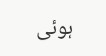ہوئی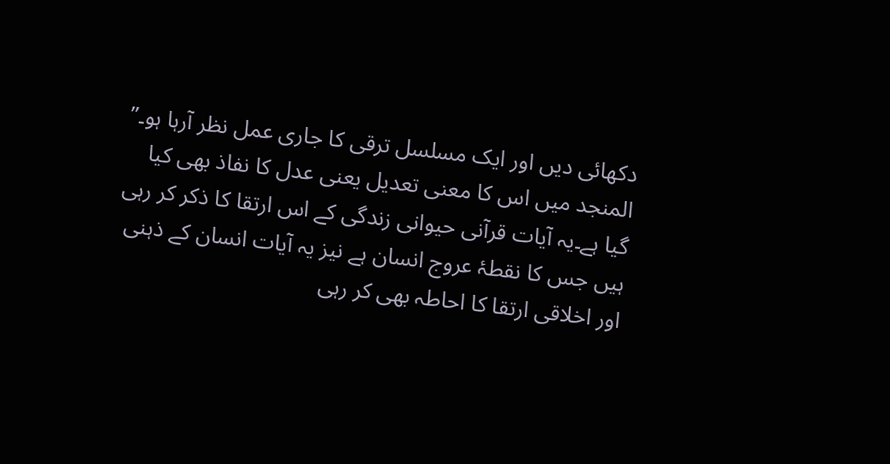دکھائی دیں اور ایک مسلسل ترقی کا جاری عمل نظر آرہا ہو۔” المنجد میں اس کا معنی تعدیل یعنی عدل کا نفاذ بھی کیا گیا ہے۔یہ آیات قرآنی حیوانی زندگی کے اس ارتقا کا ذکر کر رہی ہیں جس کا نقطۂ عروج انسان ہے نیز یہ آیات انسان کے ذہنی اور اخلاقی ارتقا کا احاطہ بھی کر رہی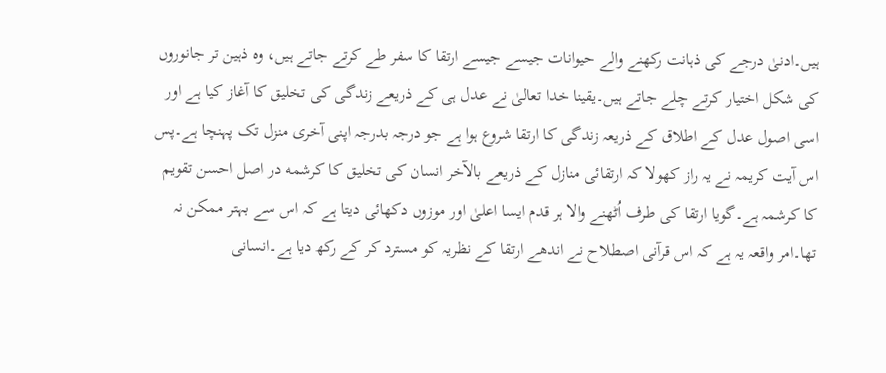ہیں۔ادنیٰ درجے کی ذہانت رکھنے والے حیوانات جیسے جیسے ارتقا کا سفر طے کرتے جاتے ہیں، وہ ذہین تر جانوروں کی شکل اختیار کرتے چلے جاتے ہیں۔یقینا خدا تعالیٰ نے عدل ہی کے ذریعے زندگی کی تخلیق کا آغاز کیا ہے اور اسی اصول عدل کے اطلاق کے ذریعہ زندگی کا ارتقا شروع ہوا ہے جو درجہ بدرجہ اپنی آخری منزل تک پہنچا ہے۔پس اس آیت کریمہ نے یہ راز کھولا کہ ارتقائی منازل کے ذریعے بالآخر انسان کی تخلیق کا کرشمه در اصل احسن تقویم کا کرشمہ ہے۔گویا ارتقا کی طرف اُٹھنے والا ہر قدم ایسا اعلیٰ اور موزوں دکھائی دیتا ہے کہ اس سے بہتر ممکن نہ تھا۔امر واقعہ یہ ہے کہ اس قرآنی اصطلاح نے اندھے ارتقا کے نظریہ کو مسترد کر کے رکھ دیا ہے۔انسانی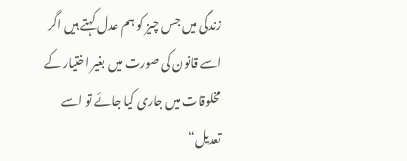زندگی میں جس چیز کو ہم عدل کہتے ہیں اگر اسے قانون کی صورت میں بغیر اختیار کے مخلوقات میں جاری کیا جائے تو اسے تعدیل“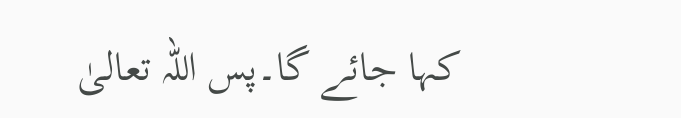کہا جائے گا۔پس اللہ تعالیٰ